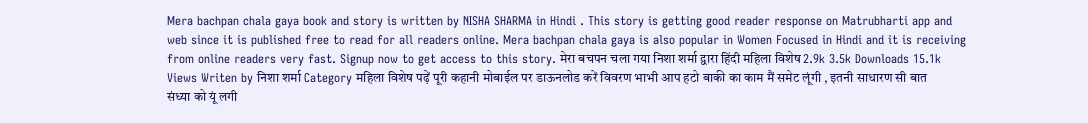Mera bachpan chala gaya book and story is written by NISHA SHARMA in Hindi . This story is getting good reader response on Matrubharti app and web since it is published free to read for all readers online. Mera bachpan chala gaya is also popular in Women Focused in Hindi and it is receiving from online readers very fast. Signup now to get access to this story. मेरा बचपन चला गया निशा शर्मा द्वारा हिंदी महिला विशेष 2.9k 3.5k Downloads 15.1k Views Writen by निशा शर्मा Category महिला विशेष पढ़ें पूरी कहानी मोबाईल पर डाऊनलोड करें विवरण भाभी आप हटो बाकी का काम मैं समेट लूंगी , इतनी साधारण सी बात संध्या को यूं लगी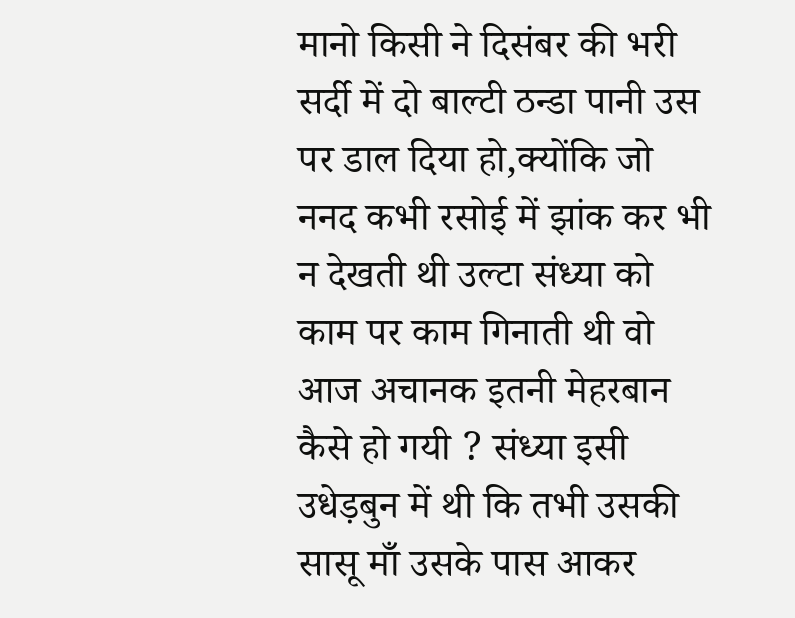मानो किसी ने दिसंबर की भरी सर्दी में दो बाल्टी ठन्डा पानी उस पर डाल दिया हो,क्योंकि जो ननद कभी रसोई में झांक कर भी न देखती थी उल्टा संध्या को काम पर काम गिनाती थी वो आज अचानक इतनी मेहरबान कैसे हो गयी ? संध्या इसी उधेड़बुन में थी कि तभी उसकी सासू माँ उसके पास आकर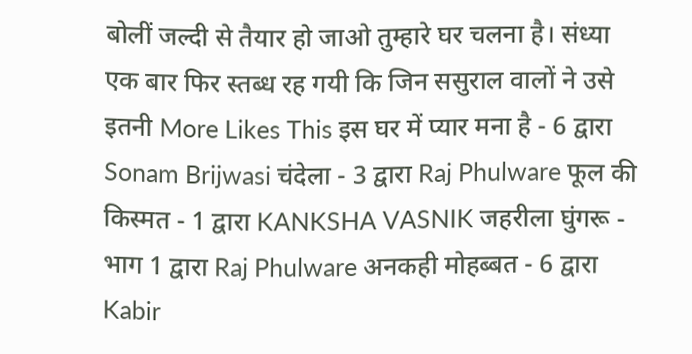बोलीं जल्दी से तैयार हो जाओ तुम्हारे घर चलना है। संध्या एक बार फिर स्तब्ध रह गयी कि जिन ससुराल वालों ने उसे इतनी More Likes This इस घर में प्यार मना है - 6 द्वारा Sonam Brijwasi चंदेला - 3 द्वारा Raj Phulware फूल की किस्मत - 1 द्वारा KANKSHA VASNIK जहरीला घुंगरू - भाग 1 द्वारा Raj Phulware अनकही मोहब्बत - 6 द्वारा Kabir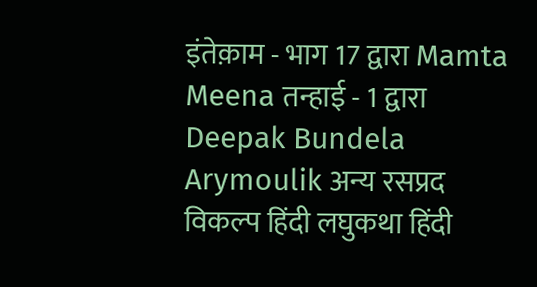इंतेक़ाम - भाग 17 द्वारा Mamta Meena तन्हाई - 1 द्वारा Deepak Bundela Arymoulik अन्य रसप्रद विकल्प हिंदी लघुकथा हिंदी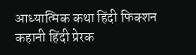आध्यात्मिक कथा हिंदी फिक्शन कहानी हिंदी प्रेरक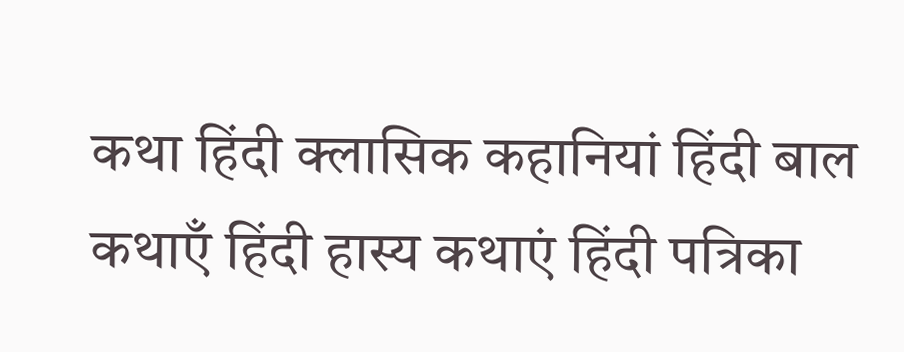कथा हिंदी क्लासिक कहानियां हिंदी बाल कथाएँ हिंदी हास्य कथाएं हिंदी पत्रिका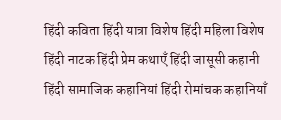हिंदी कविता हिंदी यात्रा विशेष हिंदी महिला विशेष हिंदी नाटक हिंदी प्रेम कथाएँ हिंदी जासूसी कहानी हिंदी सामाजिक कहानियां हिंदी रोमांचक कहानियाँ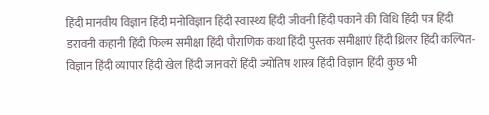हिंदी मानवीय विज्ञान हिंदी मनोविज्ञान हिंदी स्वास्थ्य हिंदी जीवनी हिंदी पकाने की विधि हिंदी पत्र हिंदी डरावनी कहानी हिंदी फिल्म समीक्षा हिंदी पौराणिक कथा हिंदी पुस्तक समीक्षाएं हिंदी थ्रिलर हिंदी कल्पित-विज्ञान हिंदी व्यापार हिंदी खेल हिंदी जानवरों हिंदी ज्योतिष शास्त्र हिंदी विज्ञान हिंदी कुछ भी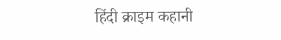हिंदी क्राइम कहानी